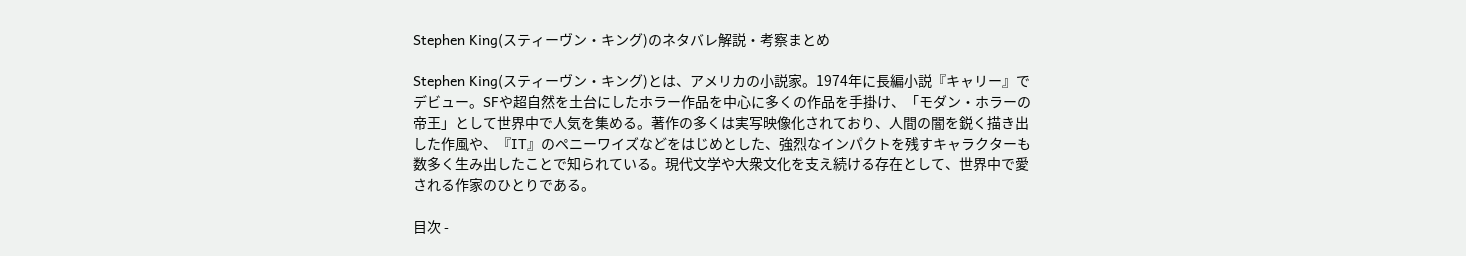Stephen King(スティーヴン・キング)のネタバレ解説・考察まとめ

Stephen King(スティーヴン・キング)とは、アメリカの小説家。1974年に長編小説『キャリー』でデビュー。SFや超自然を土台にしたホラー作品を中心に多くの作品を手掛け、「モダン・ホラーの帝王」として世界中で人気を集める。著作の多くは実写映像化されており、人間の闇を鋭く描き出した作風や、『IT』のペニーワイズなどをはじめとした、強烈なインパクトを残すキャラクターも数多く生み出したことで知られている。現代文学や大衆文化を支え続ける存在として、世界中で愛される作家のひとりである。

目次 -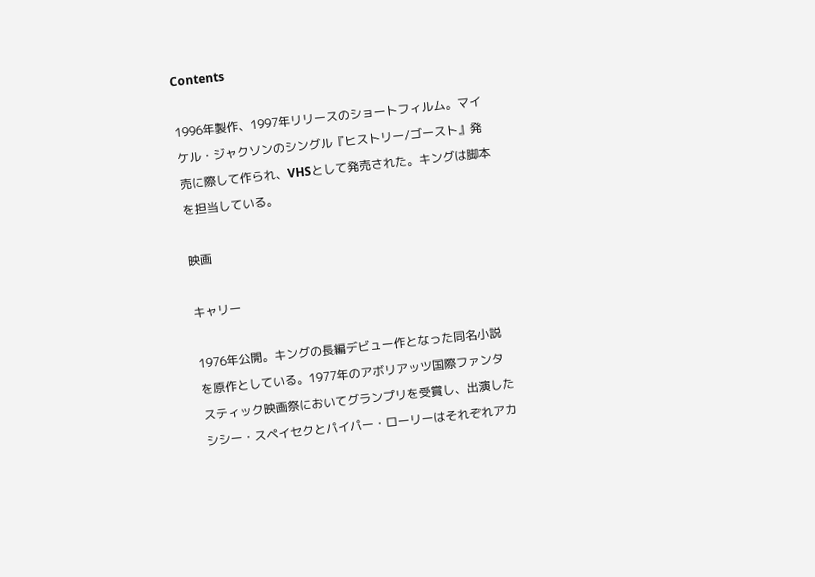Contents

1996年製作、1997年リリースのショートフィルム。マイケル・ジャクソンのシングル『ヒストリー/ゴースト』発売に際して作られ、VHSとして発売された。キングは脚本を担当している。

映画

キャリー

1976年公開。キングの長編デビュー作となった同名小説を原作としている。1977年のアボリアッツ国際ファンタスティック映画祭においてグランプリを受賞し、出演したシシー・スペイセクとパイパー・ローリーはそれぞれアカ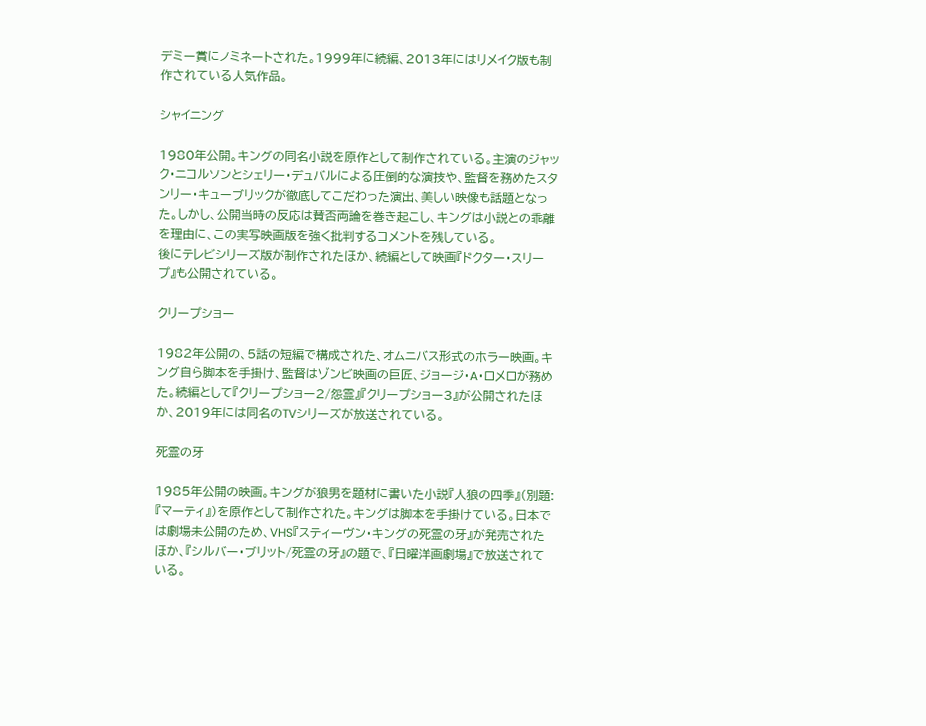デミー賞にノミネートされた。1999年に続編、2013年にはリメイク版も制作されている人気作品。

シャイニング

1980年公開。キングの同名小説を原作として制作されている。主演のジャック・ニコルソンとシェリー・デュバルによる圧倒的な演技や、監督を務めたスタンリー・キューブリックが徹底してこだわった演出、美しい映像も話題となった。しかし、公開当時の反応は賛否両論を巻き起こし、キングは小説との乖離を理由に、この実写映画版を強く批判するコメントを残している。
後にテレビシリーズ版が制作されたほか、続編として映画『ドクター・スリープ』も公開されている。

クリープショー

1982年公開の、5話の短編で構成された、オムニバス形式のホラー映画。キング自ら脚本を手掛け、監督はゾンビ映画の巨匠、ジョージ・A・ロメロが務めた。続編として『クリープショー2/怨霊』『クリープショー3』が公開されたほか、2019年には同名のTVシリーズが放送されている。

死霊の牙

1985年公開の映画。キングが狼男を題材に書いた小説『人狼の四季』(別題:『マーティ』)を原作として制作された。キングは脚本を手掛けている。日本では劇場未公開のため、VHS『スティーヴン・キングの死霊の牙』が発売されたほか、『シルバー・ブリット/死霊の牙』の題で、『日曜洋画劇場』で放送されている。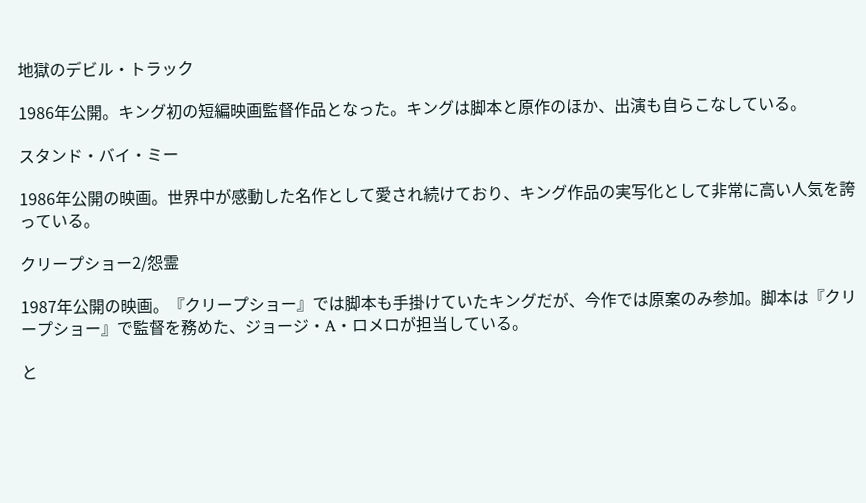地獄のデビル・トラック

1986年公開。キング初の短編映画監督作品となった。キングは脚本と原作のほか、出演も自らこなしている。

スタンド・バイ・ミー

1986年公開の映画。世界中が感動した名作として愛され続けており、キング作品の実写化として非常に高い人気を誇っている。

クリープショー2/怨霊

1987年公開の映画。『クリープショー』では脚本も手掛けていたキングだが、今作では原案のみ参加。脚本は『クリープショー』で監督を務めた、ジョージ・A・ロメロが担当している。

と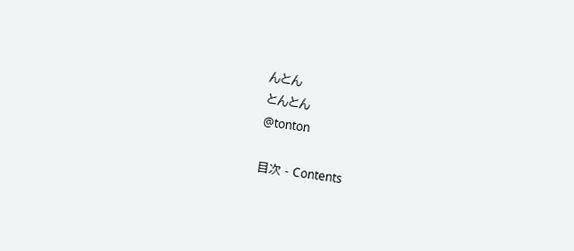んとん
とんとん
@tonton

目次 - Contents